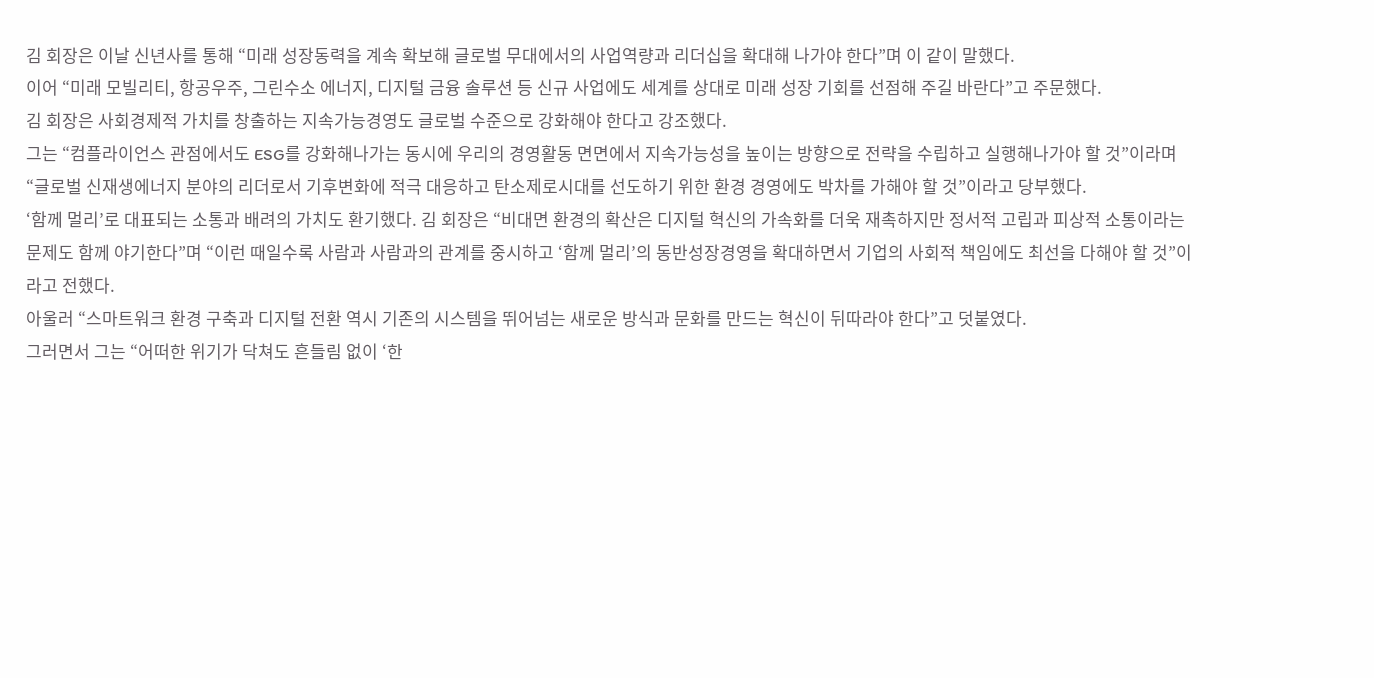김 회장은 이날 신년사를 통해 “미래 성장동력을 계속 확보해 글로벌 무대에서의 사업역량과 리더십을 확대해 나가야 한다”며 이 같이 말했다.
이어 “미래 모빌리티, 항공우주, 그린수소 에너지, 디지털 금융 솔루션 등 신규 사업에도 세계를 상대로 미래 성장 기회를 선점해 주길 바란다”고 주문했다.
김 회장은 사회경제적 가치를 창출하는 지속가능경영도 글로벌 수준으로 강화해야 한다고 강조했다.
그는 “컴플라이언스 관점에서도 ESG를 강화해나가는 동시에 우리의 경영활동 면면에서 지속가능성을 높이는 방향으로 전략을 수립하고 실행해나가야 할 것”이라며 “글로벌 신재생에너지 분야의 리더로서 기후변화에 적극 대응하고 탄소제로시대를 선도하기 위한 환경 경영에도 박차를 가해야 할 것”이라고 당부했다.
‘함께 멀리’로 대표되는 소통과 배려의 가치도 환기했다. 김 회장은 “비대면 환경의 확산은 디지털 혁신의 가속화를 더욱 재촉하지만 정서적 고립과 피상적 소통이라는 문제도 함께 야기한다”며 “이런 때일수록 사람과 사람과의 관계를 중시하고 ‘함께 멀리’의 동반성장경영을 확대하면서 기업의 사회적 책임에도 최선을 다해야 할 것”이라고 전했다.
아울러 “스마트워크 환경 구축과 디지털 전환 역시 기존의 시스템을 뛰어넘는 새로운 방식과 문화를 만드는 혁신이 뒤따라야 한다”고 덧붙였다.
그러면서 그는 “어떠한 위기가 닥쳐도 흔들림 없이 ‘한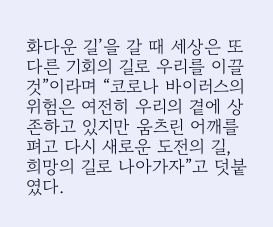화다운 길’을 갈 때 세상은 또 다른 기회의 길로 우리를 이끌 것”이라며 “코로나 바이러스의 위험은 여전히 우리의 곁에 상존하고 있지만 움츠린 어깨를 펴고 다시 새로운 도전의 길, 희망의 길로 나아가자”고 덧붙였다.